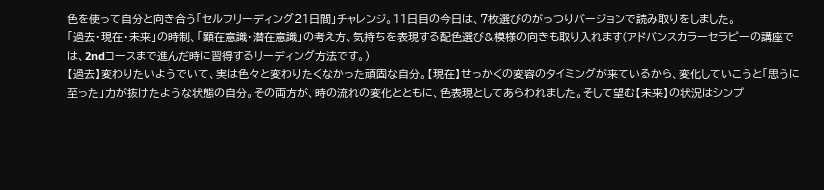色を使って自分と向き合う「セルフリーディング21日間」チャレンジ。11日目の今日は、7枚選びのがっつりバージョンで読み取りをしました。
「過去・現在・未来」の時制、「顕在意識・潜在意識」の考え方、気持ちを表現する配色選び&模様の向きも取り入れます(アドバンスカラーセラピーの講座では、2ndコースまで進んだ時に習得するリーディング方法です。)
【過去】変わりたいようでいて、実は色々と変わりたくなかった頑固な自分。【現在】せっかくの変容のタイミングが来ているから、変化していこうと「思うに至った」力が抜けたような状態の自分。その両方が、時の流れの変化とともに、色表現としてあらわれました。そして望む【未来】の状況はシンプ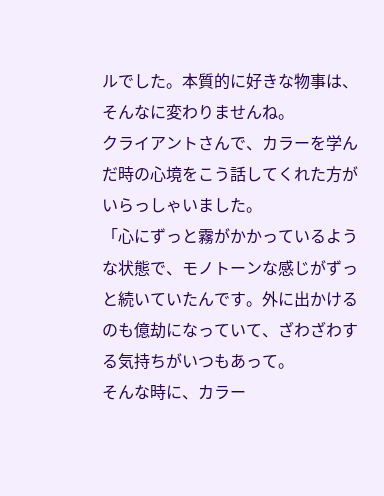ルでした。本質的に好きな物事は、そんなに変わりませんね。
クライアントさんで、カラーを学んだ時の心境をこう話してくれた方がいらっしゃいました。
「心にずっと霧がかかっているような状態で、モノトーンな感じがずっと続いていたんです。外に出かけるのも億劫になっていて、ざわざわする気持ちがいつもあって。
そんな時に、カラー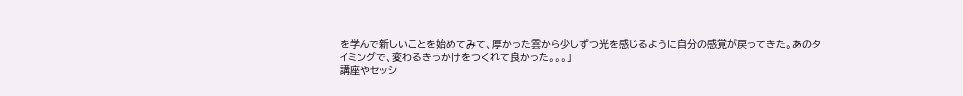を学んで新しいことを始めてみて、厚かった雲から少しずつ光を感じるように自分の感覚が戻ってきた。あのタイミングで、変わるきっかけをつくれて良かった。。。」
講座やセッシ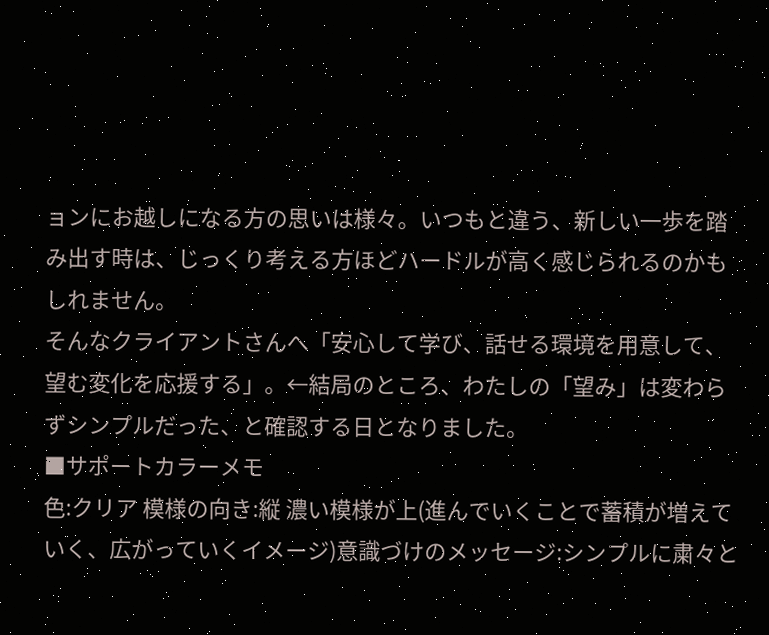ョンにお越しになる方の思いは様々。いつもと違う、新しい一歩を踏み出す時は、じっくり考える方ほどハードルが高く感じられるのかもしれません。
そんなクライアントさんへ「安心して学び、話せる環境を用意して、望む変化を応援する」。←結局のところ、わたしの「望み」は変わらずシンプルだった、と確認する日となりました。
■サポートカラーメモ
色:クリア 模様の向き:縦 濃い模様が上(進んでいくことで蓄積が増えていく、広がっていくイメージ)意識づけのメッセージ:シンプルに粛々と